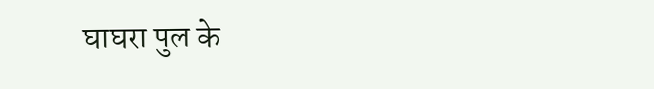घाघरा पुल के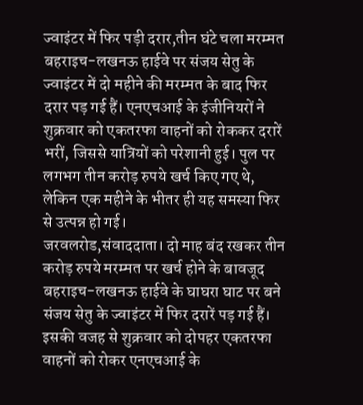ज्वाइंटर में फिर पड़ी दरार,तीन घंटे चला मरम्मत
बहराइच-लखनऊ हाईवे पर संजय सेतु के ज्वाइंटर में दो महीने की मरम्मत के बाद फिर दरार पड़ गई हैं। एनएचआई के इंजीनियरों ने शुक्रवार को एकतरफा वाहनों को रोककर दरारें भरीं, जिससे यात्रियों को परेशानी हुई। पुल पर लगभग तीन करोड़ रुपये खर्च किए गए थे, लेकिन एक महीने के भीतर ही यह समस्या फिर से उत्पन्न हो गई।
जरवलरोड,संवाददाता। दो माह बंद रखकर तीन करोड़ रुपये मरम्मत पर खर्च होने के बावजूद बहराइच-लखनऊ हाईवे के घाघरा घाट पर बने संजय सेतु के ज्वाइंटर में फिर दरारें पड़ गई हैं। इसकी वजह से शुक्रवार को दोपहर एकतरफा वाहनों को रोकर एनएचआई के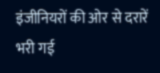इंजीनियरों की ओर से दरारें भरी गई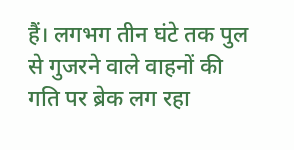हैं। लगभग तीन घंटे तक पुल से गुजरने वाले वाहनों की गति पर ब्रेक लग रहा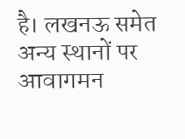है। लखनऊ समेत अन्य स्थानों पर आवागमन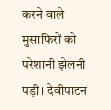करने वाले मुसाफिरों को परेशानी झेलनी पड़ी। देवीपाटन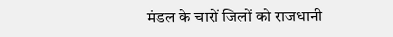मंडल के चारों जिलों को राजधानी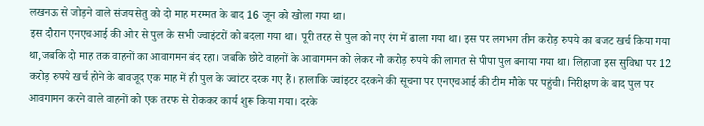लखनऊ से जोड़ने वाले संजयसेतु को दो माह मरम्मत के बाद 16 जून को खोला गया था।
इस दौरान एनएचआई की ओर से पुल के सभी ज्वाइंटरों को बदला गया था। पूरी तरह से पुल को नए रंग में ढाला गया था। इस पर लगभग तीन करोड़ रुपये का बजट खर्च किया गया था,जबकि दो माह तक वाहनों का आवागमन बंद रहा। जबकि छोटे वाहनों के आवागमन को लेकर नौ करोड़ रुपये की लागत से पीपा पुल बनाया गया था। लिहाजा इस सुविधा पर 12 करोड़ रुपये खर्च होने के बावजूद एक माह में ही पुल के ज्वांटर दरक गए हैं। हालाकि ज्वांइटर दरकने की सूचना पर एनएचआई की टीम मौके पर पहुंची। निरीक्षण के बाद पुल पर आवगामन करने वाले वाहनों को एक तरफ से रोककर कार्य शुरू किया गया। दरके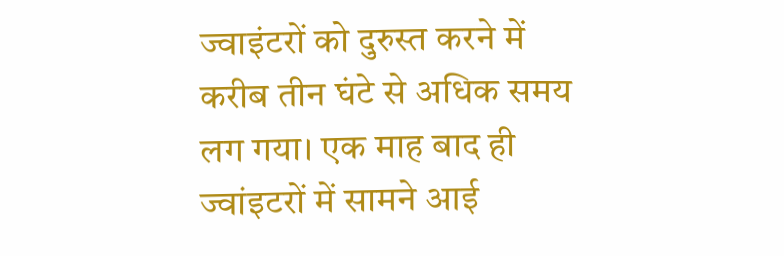ज्वाइंटरों को दुरुस्त करने में करीब तीन घंटे से अधिक समय लग गया। एक माह बाद ही ज्वांइटरों में सामने आई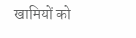खामियों को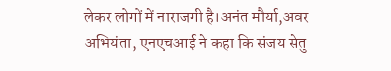लेकर लोगों में नाराजगी है।अनंत मौर्या,अवर अभियंता, एनएचआई ने कहा कि संजय सेतु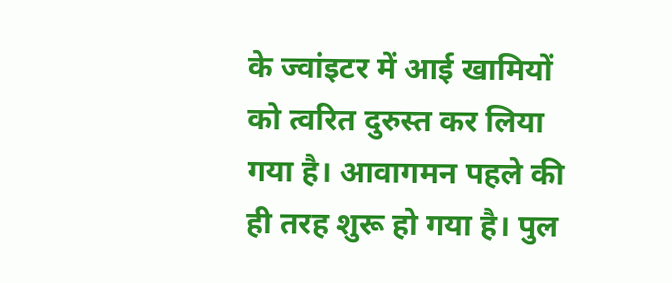के ज्वांइटर में आई खामियों को त्वरित दुरुस्त कर लिया गया है। आवागमन पहले की ही तरह शुरू हो गया है। पुल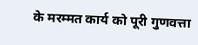के मरम्मत कार्य को पूरी गुणवत्ता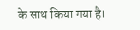के साथ किया गया है।